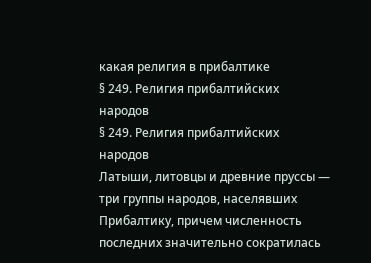какая религия в прибалтике
§ 249. Религия прибалтийских народов
§ 249. Религия прибалтийских народов
Латыши, литовцы и древние пруссы — три группы народов, населявших Прибалтику, причем численность последних значительно сократилась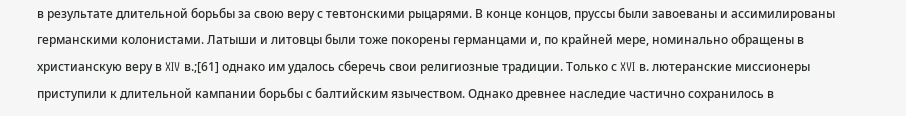в результате длительной борьбы за свою веру с тевтонскими рыцарями. В конце концов, пруссы были завоеваны и ассимилированы германскими колонистами. Латыши и литовцы были тоже покорены германцами и, по крайней мере, номинально обращены в христианскую веру в XIV в.;[61] однако им удалось сберечь свои религиозные традиции. Только с XVI в. лютеранские миссионеры приступили к длительной кампании борьбы с балтийским язычеством. Однако древнее наследие частично сохранилось в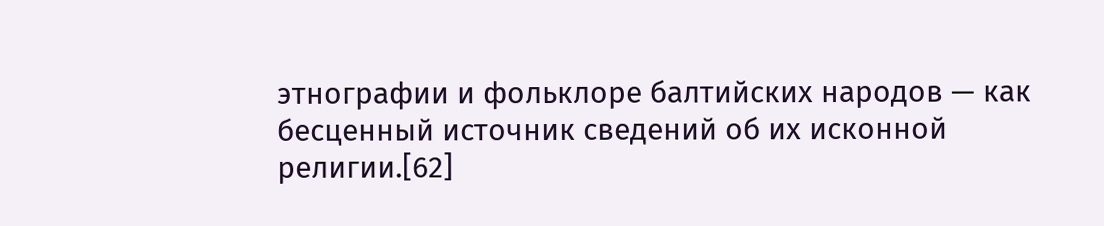этнографии и фольклоре балтийских народов — как бесценный источник сведений об их исконной религии.[62]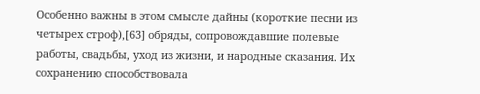Особенно важны в этом смысле дайны (короткие песни из четырех строф),[63] обряды, сопровождавшие полевые работы, свадьбы, уход из жизни, и народные сказания. Их сохранению способствовала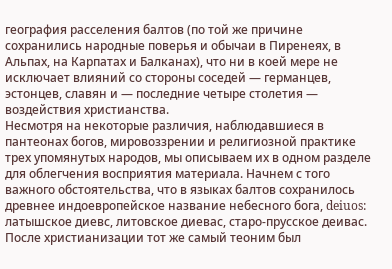география расселения балтов (по той же причине сохранились народные поверья и обычаи в Пиренеях, в Альпах, на Карпатах и Балканах), что ни в коей мере не исключает влияний со стороны соседей — германцев, эстонцев, славян и — последние четыре столетия — воздействия христианства.
Несмотря на некоторые различия, наблюдавшиеся в пантеонах богов, мировоззрении и религиозной практике трех упомянутых народов, мы описываем их в одном разделе для облегчения восприятия материала. Начнем с того важного обстоятельства, что в языках балтов сохранилось древнее индоевропейское название небесного бога, deiuos: латышское диевс, литовское диевас, старо-прусское деивас. После христианизации тот же самый теоним был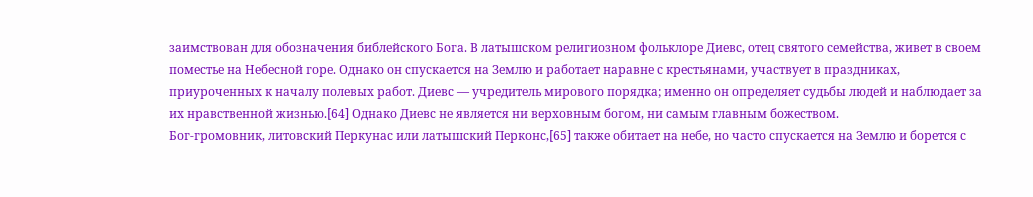заимствован для обозначения библейского Бога. В латышском религиозном фольклоре Диевс, отец святого семейства, живет в своем поместье на Небесной горе. Однако он спускается на Землю и работает наравне с крестьянами, участвует в праздниках, приуроченных к началу полевых работ. Диевс — учредитель мирового порядка; именно он определяет судьбы людей и наблюдает за их нравственной жизнью.[64] Однако Диевс не является ни верховным богом, ни самым главным божеством.
Бог-громовник, литовский Перкунас или латышский Перконс,[65] также обитает на небе, но часто спускается на Землю и борется с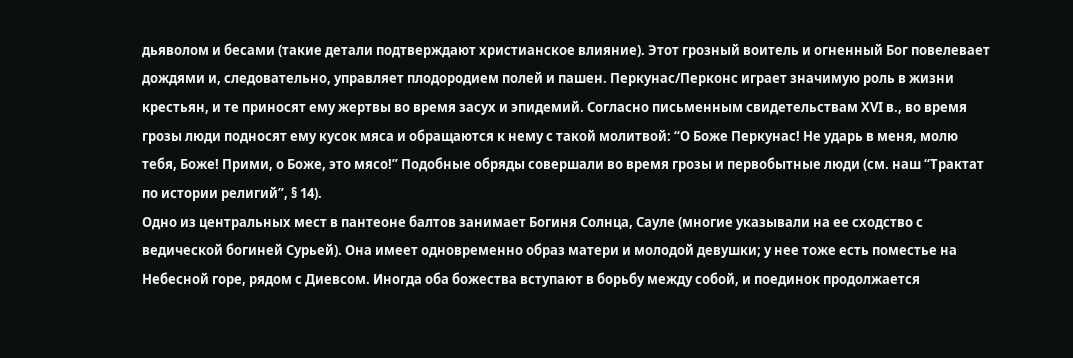дьяволом и бесами (такие детали подтверждают христианское влияние). Этот грозный воитель и огненный Бог повелевает дождями и, следовательно, управляет плодородием полей и пашен. Перкунас/Перконс играет значимую роль в жизни крестьян, и те приносят ему жертвы во время засух и эпидемий. Согласно письменным свидетельствам XVI в., во время грозы люди подносят ему кусок мяса и обращаются к нему с такой молитвой: “О Боже Перкунас! Не ударь в меня, молю тебя, Боже! Прими, о Боже, это мясо!” Подобные обряды совершали во время грозы и первобытные люди (см. наш “Трактат по истории религий”, § 14).
Одно из центральных мест в пантеоне балтов занимает Богиня Солнца, Сауле (многие указывали на ее сходство с ведической богиней Сурьей). Она имеет одновременно образ матери и молодой девушки; у нее тоже есть поместье на Небесной горе, рядом с Диевсом. Иногда оба божества вступают в борьбу между собой, и поединок продолжается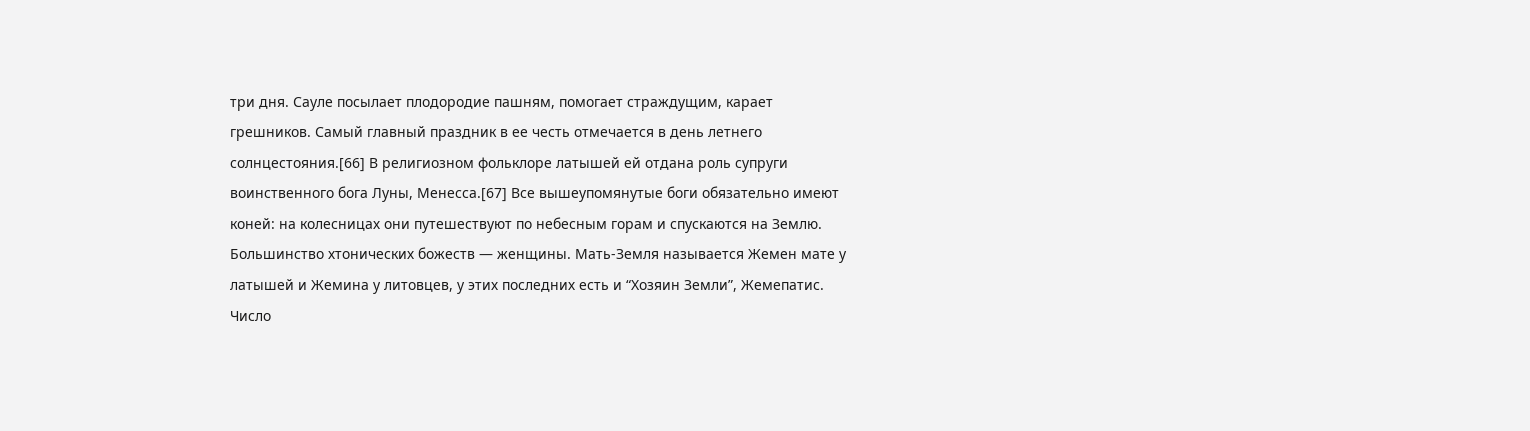три дня. Сауле посылает плодородие пашням, помогает страждущим, карает грешников. Самый главный праздник в ее честь отмечается в день летнего солнцестояния.[66] В религиозном фольклоре латышей ей отдана роль супруги воинственного бога Луны, Менесса.[67] Все вышеупомянутые боги обязательно имеют коней: на колесницах они путешествуют по небесным горам и спускаются на Землю.
Большинство хтонических божеств — женщины. Мать-Земля называется Жемен мате у латышей и Жемина у литовцев, у этих последних есть и “Хозяин Земли”, Жемепатис. Число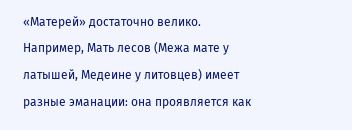«Матерей» достаточно велико. Например, Мать лесов (Межа мате у латышей, Медеине у литовцев) имеет разные эманации: она проявляется как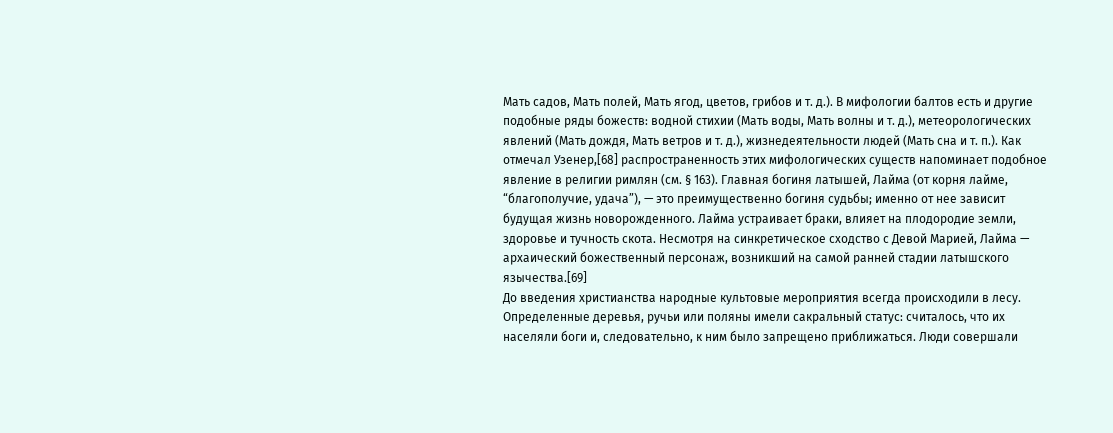Мать садов, Мать полей, Мать ягод, цветов, грибов и т. д.). В мифологии балтов есть и другие подобные ряды божеств: водной стихии (Мать воды, Мать волны и т. д.), метеорологических явлений (Мать дождя, Мать ветров и т. д.), жизнедеятельности людей (Мать сна и т. п.). Как отмечал Узенер,[68] распространенность этих мифологических существ напоминает подобное явление в религии римлян (см. § 163). Главная богиня латышей, Лайма (от корня лайме, “благополучие, удача”), — это преимущественно богиня судьбы; именно от нее зависит будущая жизнь новорожденного. Лайма устраивает браки, влияет на плодородие земли, здоровье и тучность скота. Несмотря на синкретическое сходство с Девой Марией, Лайма — архаический божественный персонаж, возникший на самой ранней стадии латышского язычества.[69]
До введения христианства народные культовые мероприятия всегда происходили в лесу. Определенные деревья, ручьи или поляны имели сакральный статус: считалось, что их населяли боги и, следовательно, к ним было запрещено приближаться. Люди совершали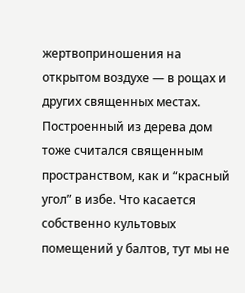жертвоприношения на открытом воздухе — в рощах и других священных местах. Построенный из дерева дом тоже считался священным пространством, как и “красный угол” в избе. Что касается собственно культовых помещений у балтов, тут мы не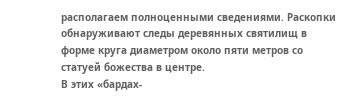располагаем полноценными сведениями. Раскопки обнаруживают следы деревянных святилищ в форме круга диаметром около пяти метров со статуей божества в центре.
В этих «бардах-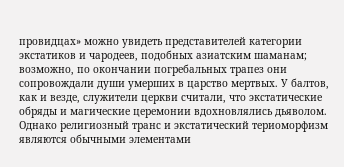провидцах» можно увидеть представителей категории экстатиков и чародеев, подобных азиатским шаманам; возможно, по окончании погребальных трапез они сопровождали души умерших в царство мертвых. У балтов, как и везде, служители церкви считали, что экстатические обряды и магические церемонии вдохновлялись дьяволом. Однако религиозный транс и экстатический териоморфизм являются обычными элементами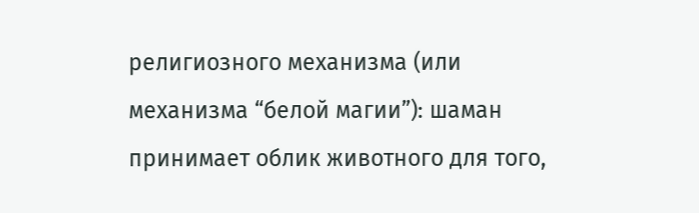религиозного механизма (или механизма “белой магии”): шаман принимает облик животного для того,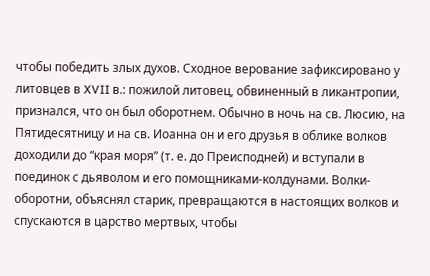чтобы победить злых духов. Сходное верование зафиксировано у литовцев в XVII в.: пожилой литовец, обвиненный в ликантропии, признался, что он был оборотнем. Обычно в ночь на св. Люсию, на Пятидесятницу и на св. Иоанна он и его друзья в облике волков доходили до “края моря” (т. е. до Преисподней) и вступали в поединок с дьяволом и его помощниками-колдунами. Волки-оборотни, объяснял старик, превращаются в настоящих волков и спускаются в царство мертвых, чтобы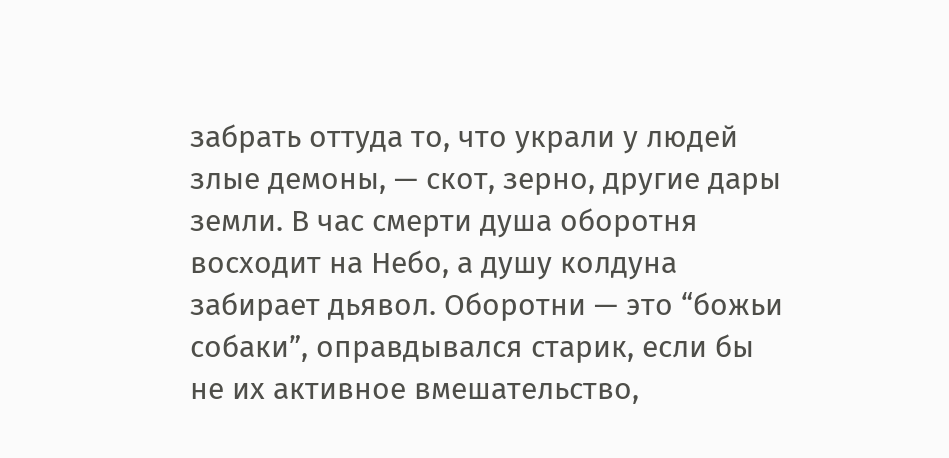забрать оттуда то, что украли у людей злые демоны, — скот, зерно, другие дары земли. В час смерти душа оборотня восходит на Небо, а душу колдуна забирает дьявол. Оборотни — это “божьи собаки”, оправдывался старик, если бы не их активное вмешательство,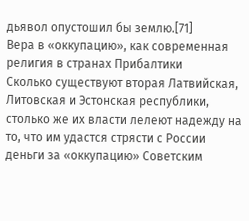дьявол опустошил бы землю.[71]
Вера в «оккупацию», как современная религия в странах Прибалтики
Сколько существуют вторая Латвийская, Литовская и Эстонская республики, столько же их власти лелеют надежду на то, что им удастся стрясти с России деньги за «оккупацию» Советским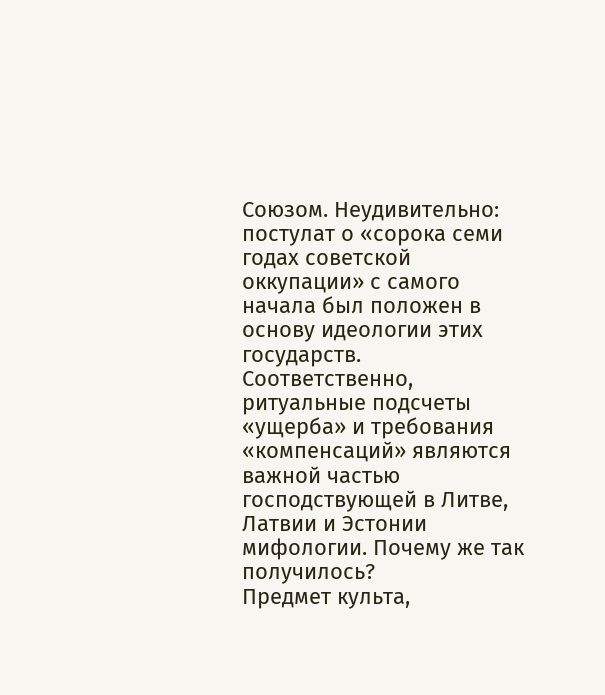Союзом. Неудивительно: постулат о «сорока семи годах советской оккупации» с самого начала был положен в основу идеологии этих государств. Соответственно, ритуальные подсчеты «ущерба» и требования «компенсаций» являются важной частью господствующей в Литве, Латвии и Эстонии мифологии. Почему же так получилось?
Предмет культа,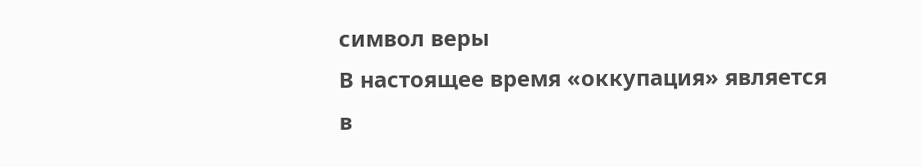символ веры
В настоящее время «оккупация» является в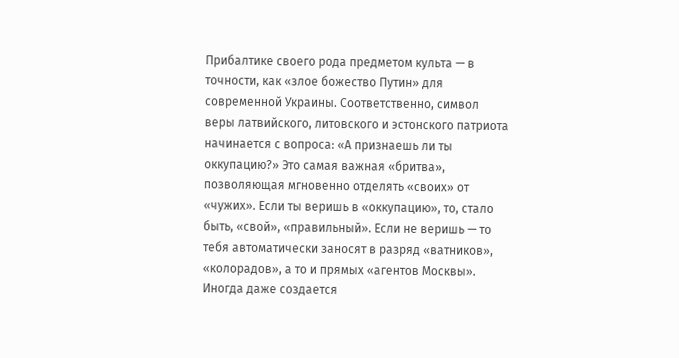Прибалтике своего рода предметом культа — в точности, как «злое божество Путин» для современной Украины. Соответственно, символ веры латвийского, литовского и эстонского патриота начинается с вопроса: «А признаешь ли ты оккупацию?» Это самая важная «бритва», позволяющая мгновенно отделять «своих» от «чужих». Если ты веришь в «оккупацию», то, стало быть, «свой», «правильный». Если не веришь — то тебя автоматически заносят в разряд «ватников», «колорадов», а то и прямых «агентов Москвы». Иногда даже создается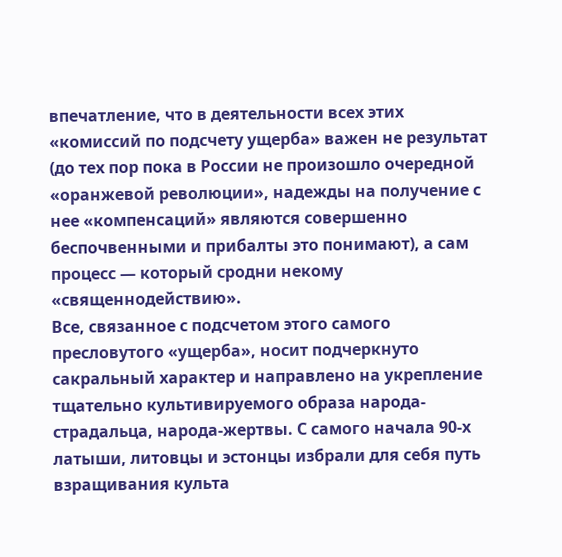впечатление, что в деятельности всех этих «комиссий по подсчету ущерба» важен не результат (до тех пор пока в России не произошло очередной «оранжевой революции», надежды на получение с нее «компенсаций» являются совершенно беспочвенными и прибалты это понимают), а сам процесс — который сродни некому «священнодействию».
Все, связанное с подсчетом этого самого пресловутого «ущерба», носит подчеркнуто сакральный характер и направлено на укрепление тщательно культивируемого образа народа-страдальца, народа-жертвы. С самого начала 90-х латыши, литовцы и эстонцы избрали для себя путь взращивания культа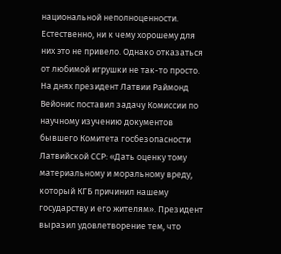национальной неполноценности. Естественно, ни к чему хорошему для них это не привело. Однако отказаться от любимой игрушки не так-то просто.
На днях президент Латвии Раймонд Вейонис поставил задачу Комиссии по научному изучению документов бывшего Комитета госбезопасности Латвийской ССР: «Дать оценку тому материальному и моральному вреду, который КГБ причинил нашему государству и его жителям». Президент выразил удовлетворение тем, что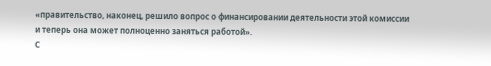«правительство, наконец, решило вопрос о финансировании деятельности этой комиссии и теперь она может полноценно заняться работой».
С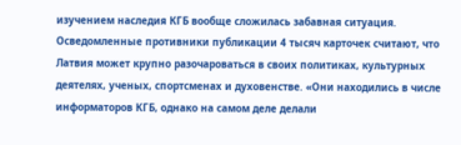изучением наследия КГБ вообще сложилась забавная ситуация. Осведомленные противники публикации 4 тысяч карточек считают, что Латвия может крупно разочароваться в своих политиках, культурных деятелях, ученых, спортсменах и духовенстве. «Они находились в числе информаторов КГБ, однако на самом деле делали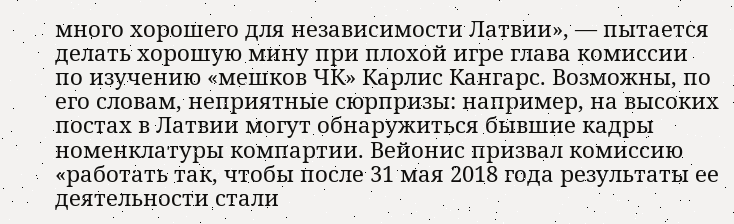много хорошего для независимости Латвии», — пытается делать хорошую мину при плохой игре глава комиссии по изучению «мешков ЧК» Карлис Кангарс. Возможны, по его словам, неприятные сюрпризы: например, на высоких постах в Латвии могут обнаружиться бывшие кадры номенклатуры компартии. Вейонис призвал комиссию «работать так, чтобы после 31 мая 2018 года результаты ее деятельности стали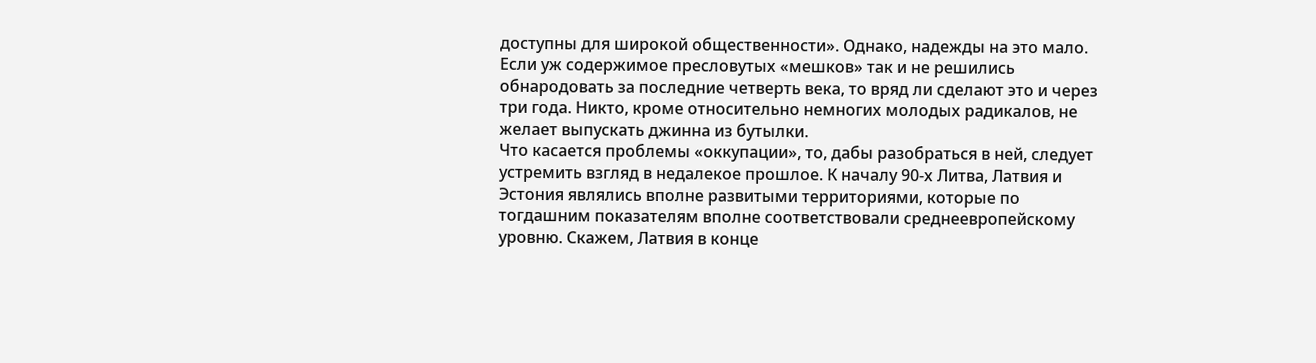доступны для широкой общественности». Однако, надежды на это мало. Если уж содержимое пресловутых «мешков» так и не решились обнародовать за последние четверть века, то вряд ли сделают это и через три года. Никто, кроме относительно немногих молодых радикалов, не желает выпускать джинна из бутылки.
Что касается проблемы «оккупации», то, дабы разобраться в ней, следует устремить взгляд в недалекое прошлое. К началу 90-х Литва, Латвия и Эстония являлись вполне развитыми территориями, которые по тогдашним показателям вполне соответствовали среднеевропейскому уровню. Скажем, Латвия в конце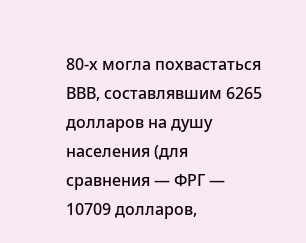80-х могла похвастаться ВВВ, составлявшим 6265 долларов на душу населения (для сравнения — ФРГ — 10709 долларов,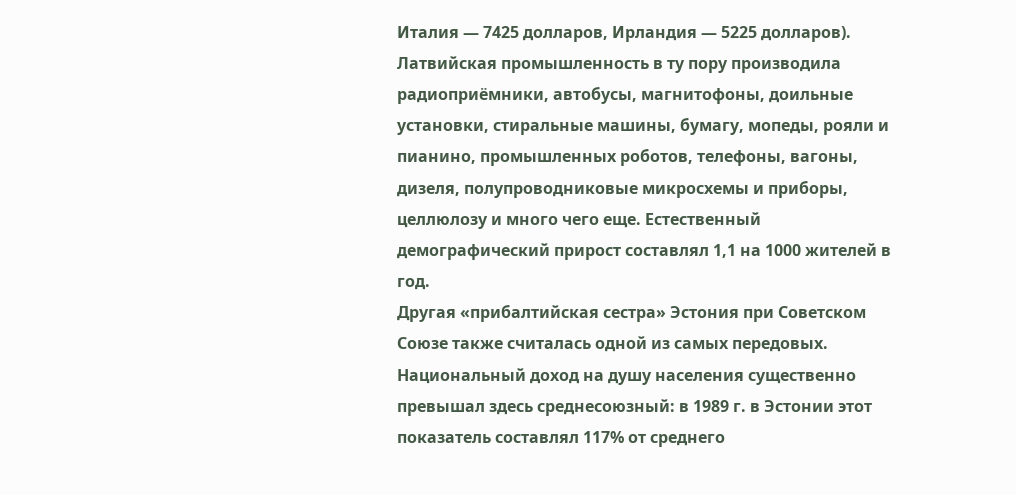Италия — 7425 долларов, Ирландия — 5225 долларов). Латвийская промышленность в ту пору производила радиоприёмники, автобусы, магнитофоны, доильные установки, стиральные машины, бумагу, мопеды, рояли и пианино, промышленных роботов, телефоны, вагоны, дизеля, полупроводниковые микросхемы и приборы, целлюлозу и много чего еще. Естественный демографический прирост составлял 1,1 на 1000 жителей в год.
Другая «прибалтийская сестра» Эстония при Советском Союзе также считалась одной из самых передовых. Национальный доход на душу населения существенно превышал здесь среднесоюзный: в 1989 г. в Эстонии этот показатель составлял 117% от среднего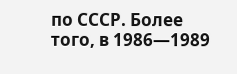по СССР. Более того, в 1986—1989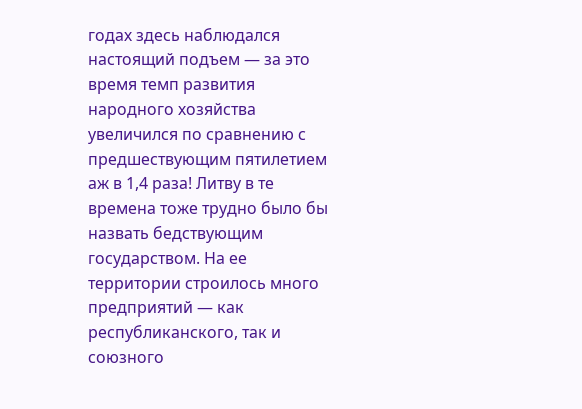годах здесь наблюдался настоящий подъем — за это время темп развития народного хозяйства увеличился по сравнению с предшествующим пятилетием аж в 1,4 раза! Литву в те времена тоже трудно было бы назвать бедствующим государством. На ее территории строилось много предприятий — как республиканского, так и союзного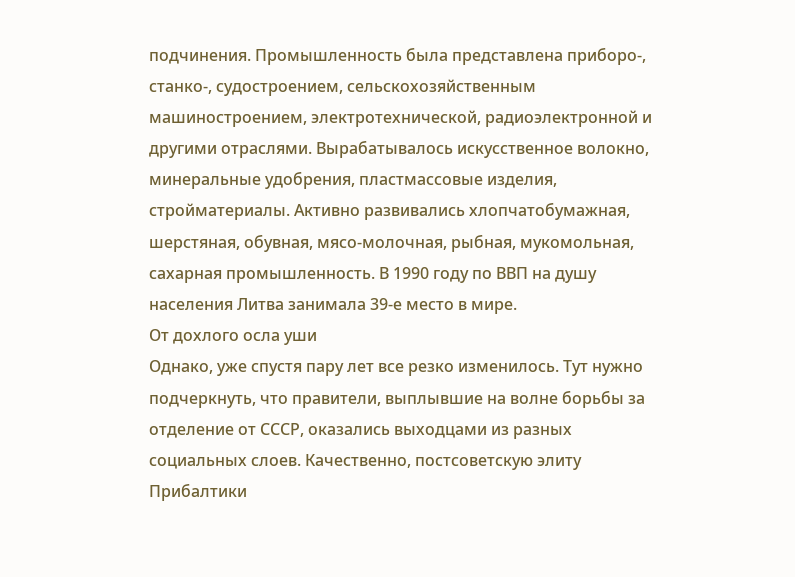подчинения. Промышленность была представлена приборо-, станко-, судостроением, сельскохозяйственным машиностроением, электротехнической, радиоэлектронной и другими отраслями. Вырабатывалось искусственное волокно, минеральные удобрения, пластмассовые изделия, стройматериалы. Активно развивались хлопчатобумажная, шерстяная, обувная, мясо-молочная, рыбная, мукомольная, сахарная промышленность. В 1990 году по ВВП на душу населения Литва занимала 39-е место в мире.
От дохлого осла уши
Однако, уже спустя пару лет все резко изменилось. Тут нужно подчеркнуть, что правители, выплывшие на волне борьбы за отделение от СССР, оказались выходцами из разных социальных слоев. Качественно, постсоветскую элиту Прибалтики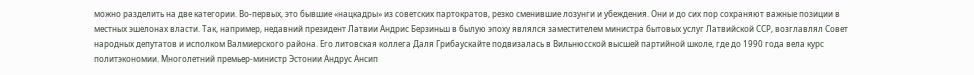можно разделить на две категории. Во-первых, это бывшие «нацкадры» из советских партократов, резко сменившие лозунги и убеждения. Они и до сих пор сохраняют важные позиции в местных эшелонах власти. Так, например, недавний президент Латвии Андрис Берзиньш в былую эпоху являлся заместителем министра бытовых услуг Латвийской ССР, возглавлял Совет народных депутатов и исполком Валмиерского района. Его литовская коллега Даля Грибаускайте подвизалась в Вильнюсской высшей партийной школе, где до 1990 года вела курс политэкономии. Многолетний премьер-министр Эстонии Андрус Ансип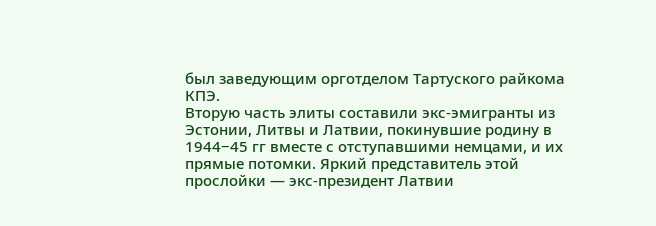был заведующим орготделом Тартуского райкома КПЭ.
Вторую часть элиты составили экс-эмигранты из Эстонии, Литвы и Латвии, покинувшие родину в 1944−45 гг вместе с отступавшими немцами, и их прямые потомки. Яркий представитель этой прослойки — экс-президент Латвии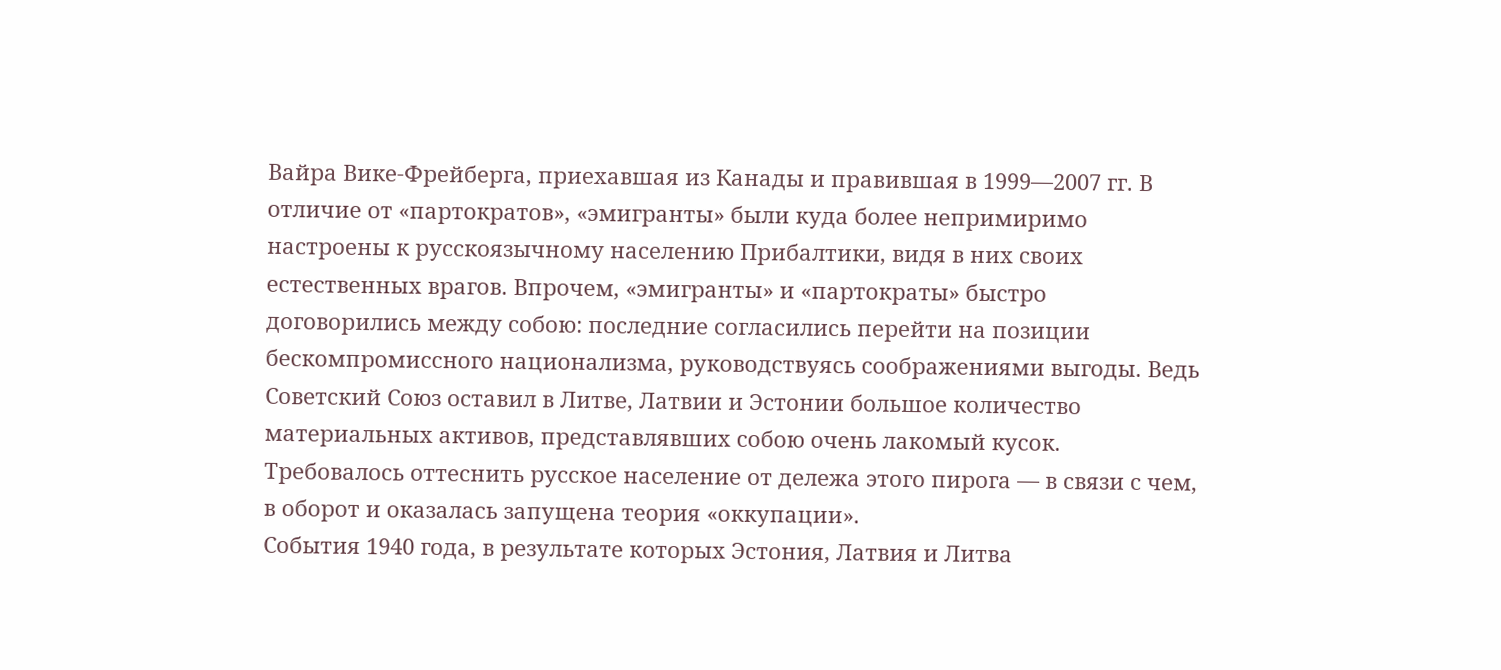Вайра Вике-Фрейберга, приехавшая из Канады и правившая в 1999—2007 гг. В отличие от «партократов», «эмигранты» были куда более непримиримо настроены к русскоязычному населению Прибалтики, видя в них своих естественных врагов. Впрочем, «эмигранты» и «партократы» быстро договорились между собою: последние согласились перейти на позиции бескомпромиссного национализма, руководствуясь соображениями выгоды. Ведь Советский Союз оставил в Литве, Латвии и Эстонии большое количество материальных активов, представлявших собою очень лакомый кусок. Требовалось оттеснить русское население от дележа этого пирога — в связи с чем, в оборот и оказалась запущена теория «оккупации».
События 1940 года, в результате которых Эстония, Латвия и Литва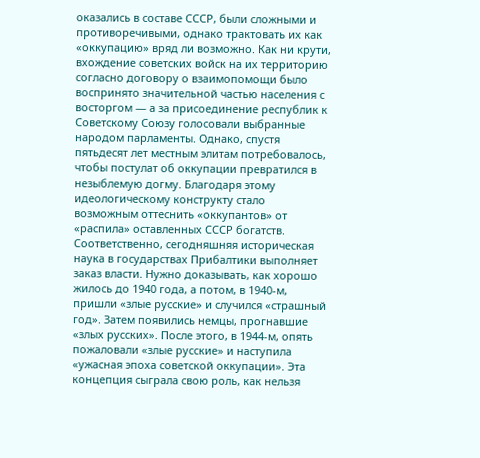оказались в составе СССР, были сложными и противоречивыми, однако трактовать их как «оккупацию» вряд ли возможно. Как ни крути, вхождение советских войск на их территорию согласно договору о взаимопомощи было воспринято значительной частью населения с восторгом — а за присоединение республик к Советскому Союзу голосовали выбранные народом парламенты. Однако, спустя пятьдесят лет местным элитам потребовалось, чтобы постулат об оккупации превратился в незыблемую догму. Благодаря этому идеологическому конструкту стало возможным оттеснить «оккупантов» от «распила» оставленных СССР богатств. Соответственно, сегодняшняя историческая наука в государствах Прибалтики выполняет заказ власти. Нужно доказывать, как хорошо жилось до 1940 года, а потом, в 1940-м, пришли «злые русские» и случился «страшный год». Затем появились немцы, прогнавшие «злых русских». После этого, в 1944-м, опять пожаловали «злые русские» и наступила «ужасная эпоха советской оккупации». Эта концепция сыграла свою роль, как нельзя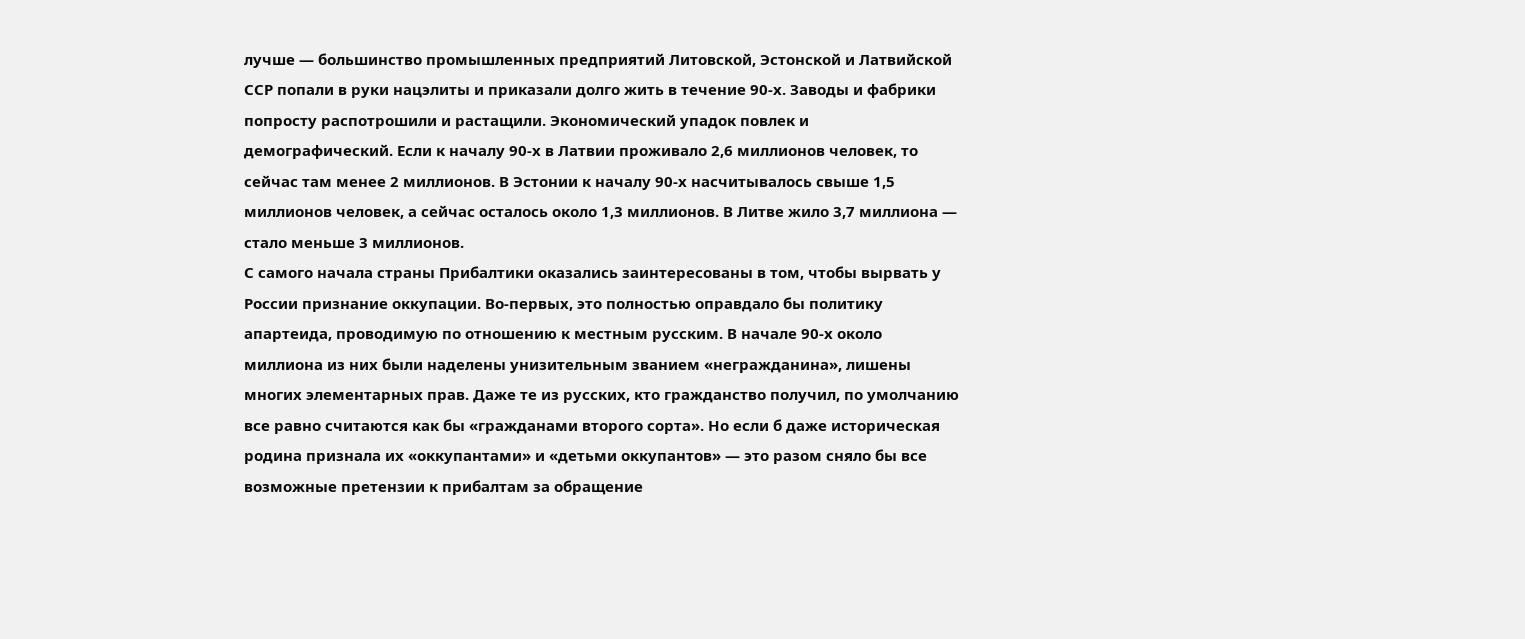лучше — большинство промышленных предприятий Литовской, Эстонской и Латвийской ССР попали в руки нацэлиты и приказали долго жить в течение 90-х. Заводы и фабрики попросту распотрошили и растащили. Экономический упадок повлек и демографический. Если к началу 90-х в Латвии проживало 2,6 миллионов человек, то сейчас там менее 2 миллионов. В Эстонии к началу 90-х насчитывалось свыше 1,5 миллионов человек, а сейчас осталось около 1,3 миллионов. В Литве жило 3,7 миллиона — стало меньше 3 миллионов.
С самого начала страны Прибалтики оказались заинтересованы в том, чтобы вырвать у России признание оккупации. Во-первых, это полностью оправдало бы политику апартеида, проводимую по отношению к местным русским. В начале 90-х около миллиона из них были наделены унизительным званием «негражданина», лишены многих элементарных прав. Даже те из русских, кто гражданство получил, по умолчанию все равно считаются как бы «гражданами второго сорта». Но если б даже историческая родина признала их «оккупантами» и «детьми оккупантов» — это разом сняло бы все возможные претензии к прибалтам за обращение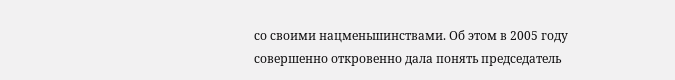со своими нацменьшинствами. Об этом в 2005 году совершенно откровенно дала понять председатель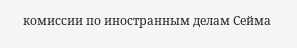комиссии по иностранным делам Сейма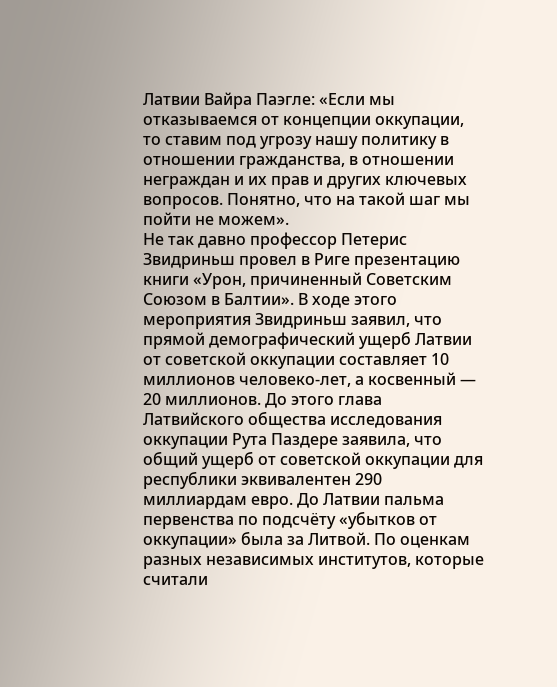Латвии Вайра Паэгле: «Если мы отказываемся от концепции оккупации, то ставим под угрозу нашу политику в отношении гражданства, в отношении неграждан и их прав и других ключевых вопросов. Понятно, что на такой шаг мы пойти не можем».
Не так давно профессор Петерис Звидриньш провел в Риге презентацию книги «Урон, причиненный Советским Союзом в Балтии». В ходе этого мероприятия Звидриньш заявил, что прямой демографический ущерб Латвии от советской оккупации составляет 10 миллионов человеко-лет, а косвенный — 20 миллионов. До этого глава Латвийского общества исследования оккупации Рута Паздере заявила, что общий ущерб от советской оккупации для республики эквивалентен 290 миллиардам евро. До Латвии пальма первенства по подсчёту «убытков от оккупации» была за Литвой. По оценкам разных независимых институтов, которые считали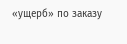«ущерб» по заказу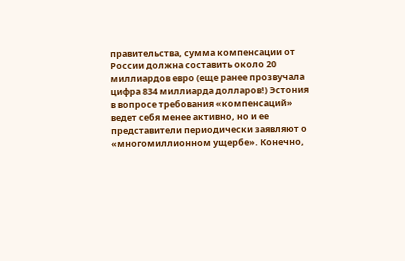правительства, сумма компенсации от России должна составить около 20 миллиардов евро (еще ранее прозвучала цифра 834 миллиарда долларов!) Эстония в вопросе требования «компенсаций» ведет себя менее активно, но и ее представители периодически заявляют о «многомиллионном ущербе». Конечно,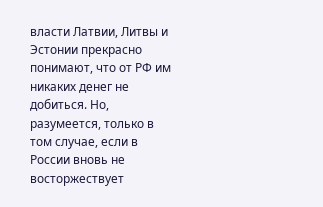власти Латвии, Литвы и Эстонии прекрасно понимают, что от РФ им никаких денег не добиться. Но, разумеется, только в том случае, если в России вновь не восторжествует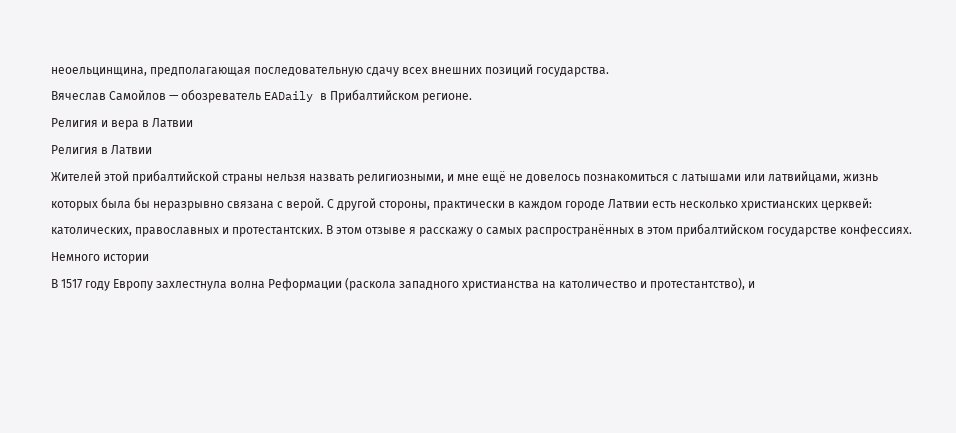неоельцинщина, предполагающая последовательную сдачу всех внешних позиций государства.
Вячеслав Самойлов — обозреватель EADaily в Прибалтийском регионе.
Религия и вера в Латвии
Религия в Латвии
Жителей этой прибалтийской страны нельзя назвать религиозными, и мне ещё не довелось познакомиться с латышами или латвийцами, жизнь которых была бы неразрывно связана с верой. С другой стороны, практически в каждом городе Латвии есть несколько христианских церквей: католических, православных и протестантских. В этом отзыве я расскажу о самых распространённых в этом прибалтийском государстве конфессиях.
Немного истории
В 1517 году Европу захлестнула волна Реформации (раскола западного христианства на католичество и протестантство), и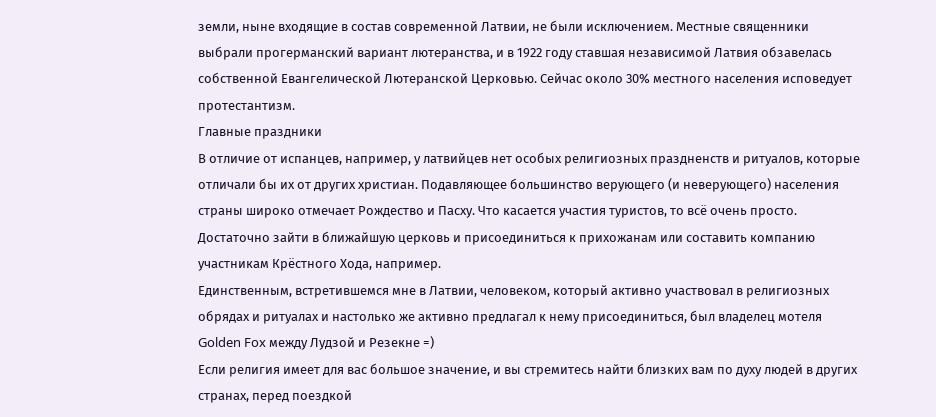земли, ныне входящие в состав современной Латвии, не были исключением. Местные священники выбрали прогерманский вариант лютеранства, и в 1922 году ставшая независимой Латвия обзавелась собственной Евангелической Лютеранской Церковью. Сейчас около 30% местного населения исповедует протестантизм.
Главные праздники
В отличие от испанцев, например, у латвийцев нет особых религиозных праздненств и ритуалов, которые отличали бы их от других христиан. Подавляющее большинство верующего (и неверующего) населения страны широко отмечает Рождество и Пасху. Что касается участия туристов, то всё очень просто. Достаточно зайти в ближайшую церковь и присоединиться к прихожанам или составить компанию участникам Крёстного Хода, например.
Единственным, встретившемся мне в Латвии, человеком, который активно участвовал в религиозных обрядах и ритуалах и настолько же активно предлагал к нему присоединиться, был владелец мотеля Golden Fox между Лудзой и Резекне =)
Если религия имеет для вас большое значение, и вы стремитесь найти близких вам по духу людей в других странах, перед поездкой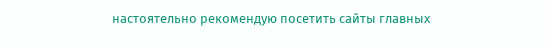настоятельно рекомендую посетить сайты главных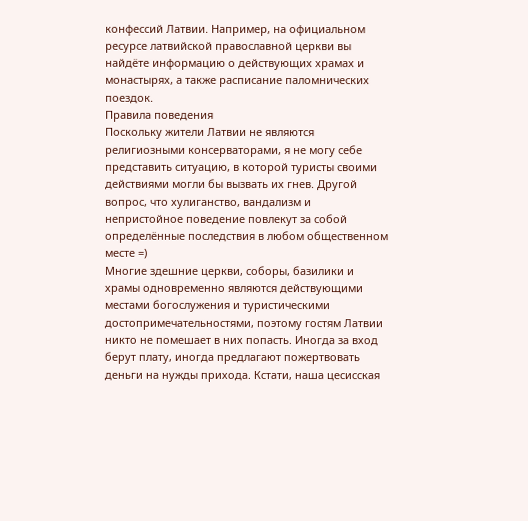конфессий Латвии. Например, на официальном ресурсе латвийской православной церкви вы найдёте информацию о действующих храмах и монастырях, а также расписание паломнических поездок.
Правила поведения
Поскольку жители Латвии не являются религиозными консерваторами, я не могу себе представить ситуацию, в которой туристы своими действиями могли бы вызвать их гнев. Другой вопрос, что хулиганство, вандализм и непристойное поведение повлекут за собой определённые последствия в любом общественном месте =)
Многие здешние церкви, соборы, базилики и храмы одновременно являются действующими местами богослужения и туристическими достопримечательностями, поэтому гостям Латвии никто не помешает в них попасть. Иногда за вход берут плату, иногда предлагают пожертвовать деньги на нужды прихода. Кстати, наша цесисская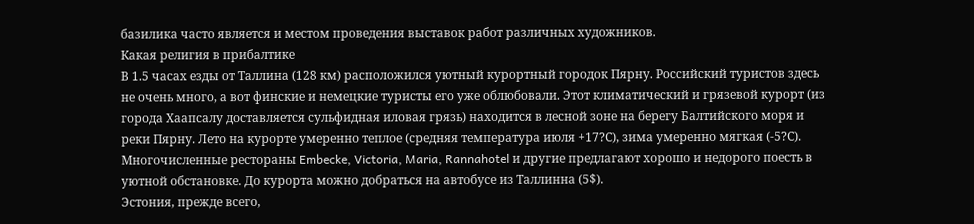базилика часто является и местом проведения выставок работ различных художников.
Какая религия в прибалтике
В 1.5 часах езды от Таллина (128 км) расположился уютный курортный городок Пярну. Российский туристов здесь не очень много, а вот финские и немецкие туристы его уже облюбовали. Этот климатический и грязевой курорт (из города Хаапсалу доставляется сульфидная иловая грязь) находится в лесной зоне на берегу Балтийского моря и реки Пярну. Лето на курорте умеренно теплое (средняя температура июля +17?С), зима умеренно мягкая (-5?С).
Многочисленные рестораны Embecke, Victoria, Maria, Rannahotel и другие предлагают хорошо и недорого поесть в уютной обстановке. До курорта можно добраться на автобусе из Таллинна (5$).
Эстония, прежде всего,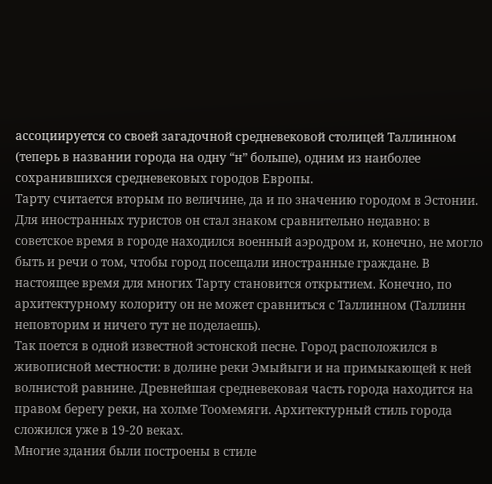ассоциируется со своей загадочной средневековой столицей Таллинном (теперь в названии города на одну “н” больше), одним из наиболее сохранившихся средневековых городов Европы.
Тарту считается вторым по величине, да и по значению городом в Эстонии. Для иностранных туристов он стал знаком сравнительно недавно: в советское время в городе находился военный аэродром и, конечно, не могло быть и речи о том, чтобы город посещали иностранные граждане. В настоящее время для многих Тарту становится открытием. Конечно, по архитектурному колориту он не может сравниться с Таллинном (Таллинн неповторим и ничего тут не поделаешь).
Так поется в одной известной эстонской песне. Город расположился в живописной местности: в долине реки Эмыйыги и на примыкающей к ней волнистой равнине. Древнейшая средневековая часть города находится на правом берегу реки, на холме Тоомемяги. Архитектурный стиль города сложился уже в 19-20 веках.
Многие здания были построены в стиле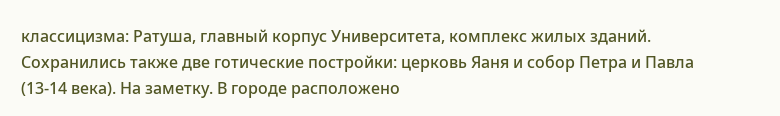классицизма: Ратуша, главный корпус Университета, комплекс жилых зданий. Сохранились также две готические постройки: церковь Яаня и собор Петра и Павла (13-14 века). На заметку. В городе расположено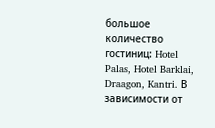большое количество гостиниц: Hotel Palas, Hotel Barklai, Draagon, Kantri. В зависимости от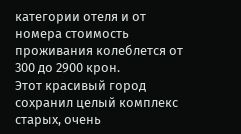категории отеля и от номера стоимость проживания колеблется от 300 до 2900 крон.
Этот красивый город сохранил целый комплекс старых, очень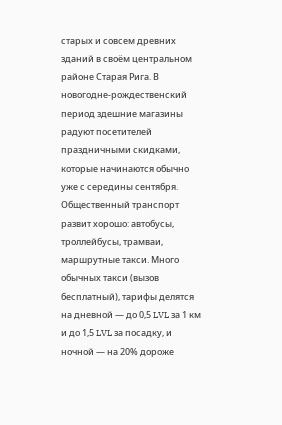старых и совсем древних зданий в своём центральном районе Старая Рига. В новогодне-рождественский период здешние магазины радуют посетителей праздничными скидками, которые начинаются обычно уже с середины сентября.
Общественный транспорт развит хорошо: автобусы, троллейбусы, трамваи, маршрутные такси. Много обычных такси (вызов бесплатный), тарифы делятся на дневной — до 0,5 LVL за 1 км и до 1,5 LVL за посадку, и ночной — на 20% дороже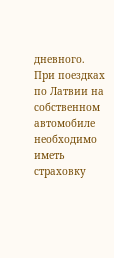дневного.
При поездках по Латвии на собственном автомобиле необходимо иметь страховку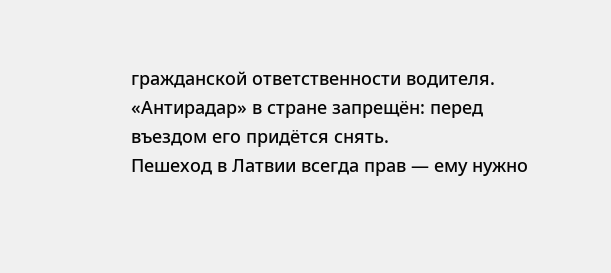гражданской ответственности водителя.
«Антирадар» в стране запрещён: перед въездом его придётся снять.
Пешеход в Латвии всегда прав — ему нужно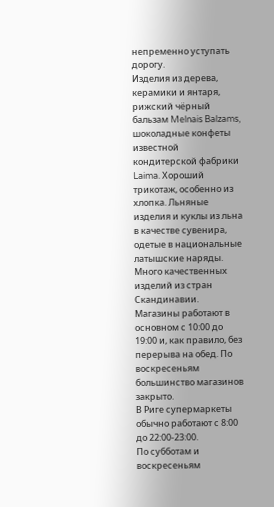непременно уступать дорогу.
Изделия из дерева, керамики и янтаря, рижский чёрный бальзам Melnais Balzams, шоколадные конфеты известной кондитерской фабрики Laima. Хороший трикотаж, особенно из хлопка. Льняные изделия и куклы из льна в качестве сувенира, одетые в национальные латышские наряды. Много качественных изделий из стран Скандинавии. Магазины работают в основном с 10:00 до 19:00 и, как правило, без перерыва на обед. По воскресеньям большинство магазинов закрыто.
В Риге супермаркеты обычно работают с 8:00 до 22:00-23:00.
По субботам и воскресеньям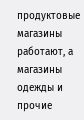продуктовые магазины работают, а магазины одежды и прочие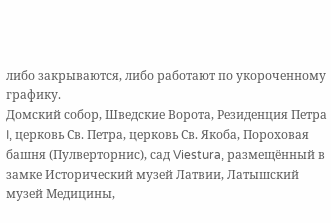либо закрываются, либо работают по укороченному графику.
Домский собор, Шведские Ворота, Резиденция Петра I, церковь Cв. Петра, церковь Cв. Якоба, Пороховая башня (Пулверторнис), сад Viestura, размещённый в замке Исторический музей Латвии, Латышский музей Медицины,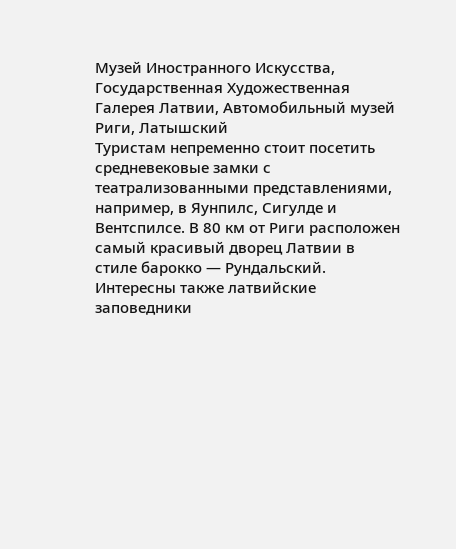Музей Иностранного Искусства, Государственная Художественная Галерея Латвии, Автомобильный музей Риги, Латышский
Туристам непременно стоит посетить средневековые замки с театрализованными представлениями, например, в Яунпилс, Сигулде и Вентспилсе. В 80 км от Риги расположен самый красивый дворец Латвии в стиле барокко — Рундальский. Интересны также латвийские заповедники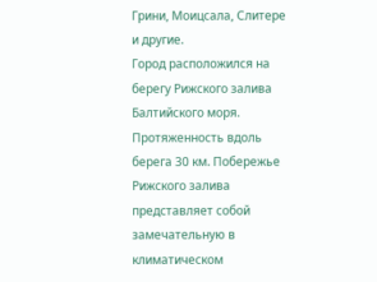Грини, Моицсала, Слитере и другие.
Город расположился на берегу Рижского залива Балтийского моря. Протяженность вдоль берега 30 км. Побережье Рижского залива представляет собой замечательную в климатическом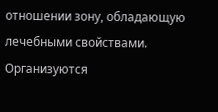отношении зону, обладающую лечебными свойствами.
Организуются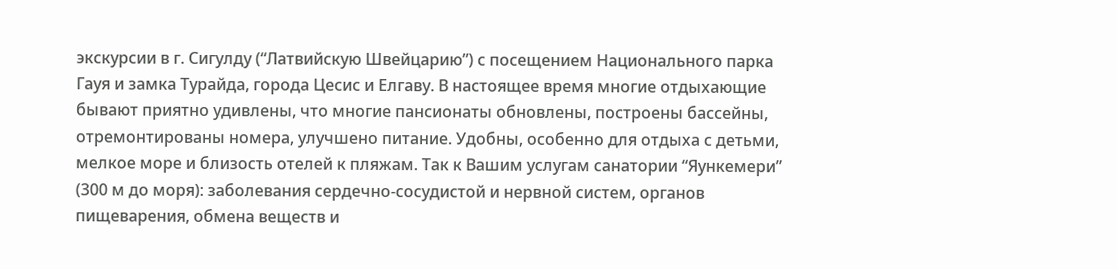экскурсии в г. Сигулду (“Латвийскую Швейцарию”) с посещением Национального парка Гауя и замка Турайда, города Цесис и Елгаву. В настоящее время многие отдыхающие бывают приятно удивлены, что многие пансионаты обновлены, построены бассейны, отремонтированы номера, улучшено питание. Удобны, особенно для отдыха с детьми, мелкое море и близость отелей к пляжам. Так к Вашим услугам санатории “Яункемери” (300 м до моря): заболевания сердечно-сосудистой и нервной систем, органов пищеварения, обмена веществ и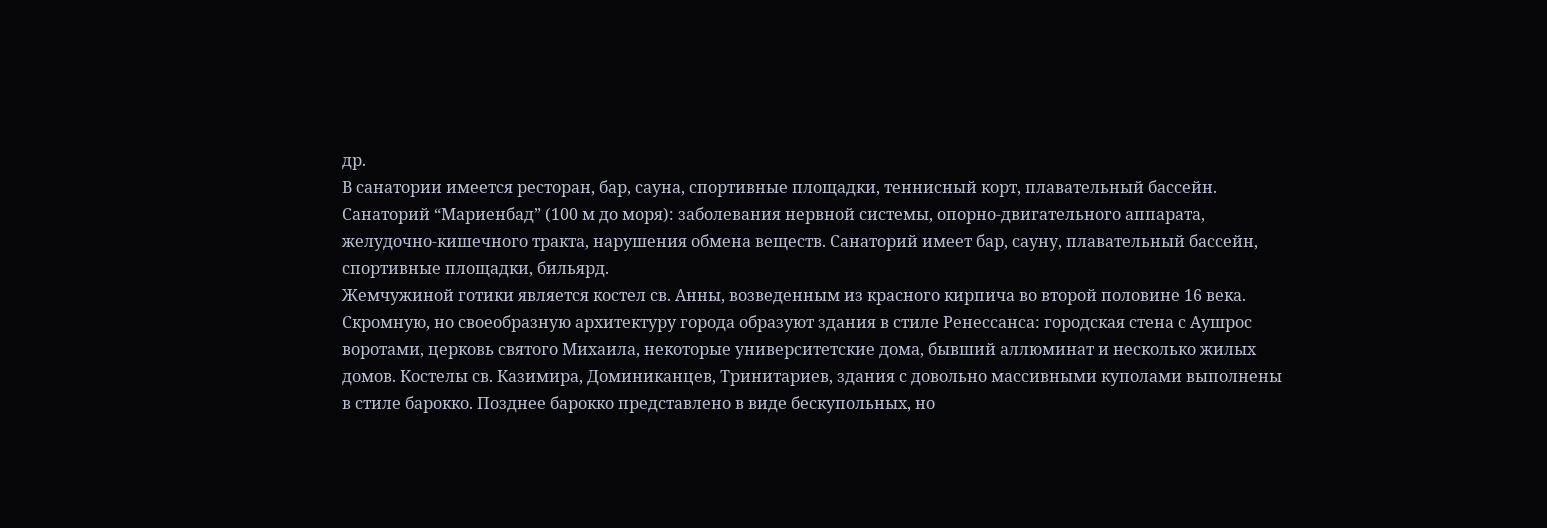др.
В санатории имеется ресторан, бар, сауна, спортивные площадки, теннисный корт, плавательный бассейн. Санаторий “Мариенбад” (100 м до моря): заболевания нервной системы, опорно-двигательного аппарата, желудочно-кишечного тракта, нарушения обмена веществ. Санаторий имеет бар, сауну, плавательный бассейн, спортивные площадки, бильярд.
Жемчужиной готики является костел св. Анны, возведенным из красного кирпича во второй половине 16 века. Скромную, но своеобразную архитектуру города образуют здания в стиле Ренессанса: городская стена с Аушрос воротами, церковь святого Михаила, некоторые университетские дома, бывший аллюминат и несколько жилых домов. Костелы св. Казимира, Доминиканцев, Тринитариев, здания с довольно массивными куполами выполнены в стиле барокко. Позднее барокко представлено в виде бескупольных, но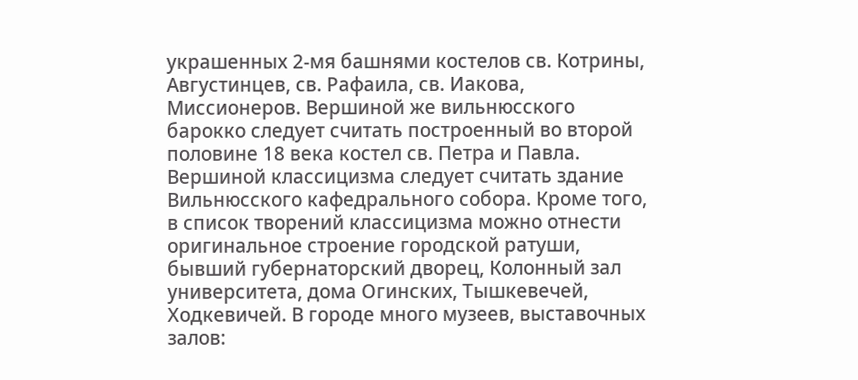украшенных 2-мя башнями костелов св. Котрины, Августинцев, св. Рафаила, св. Иакова, Миссионеров. Вершиной же вильнюсского барокко следует считать построенный во второй половине 18 века костел св. Петра и Павла.
Вершиной классицизма следует считать здание Вильнюсского кафедрального собора. Кроме того, в список творений классицизма можно отнести оригинальное строение городской ратуши, бывший губернаторский дворец, Колонный зал университета, дома Огинских, Тышкевечей, Ходкевичей. В городе много музеев, выставочных залов: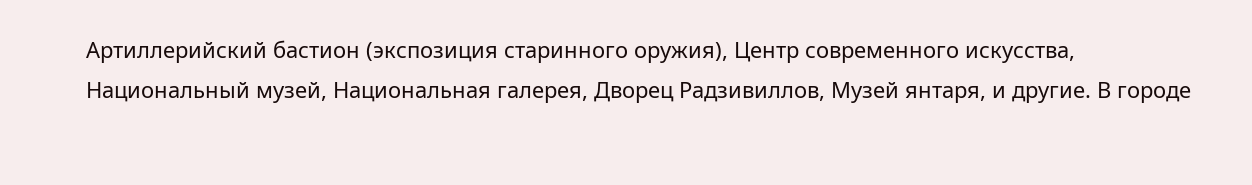Артиллерийский бастион (экспозиция старинного оружия), Центр современного искусства, Национальный музей, Национальная галерея, Дворец Радзивиллов, Музей янтаря, и другие. В городе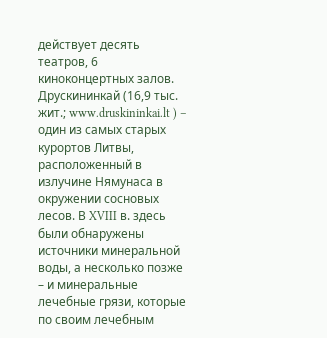действует десять театров, 6 киноконцертных залов.
Друскининкай (16,9 тыс. жит.; www.druskininkai.lt ) – один из самых старых курортов Литвы, расположенный в излучине Нямунаса в окружении сосновых лесов. В XVIII в. здесь были обнаружены источники минеральной воды, а несколько позже – и минеральные лечебные грязи, которые по своим лечебным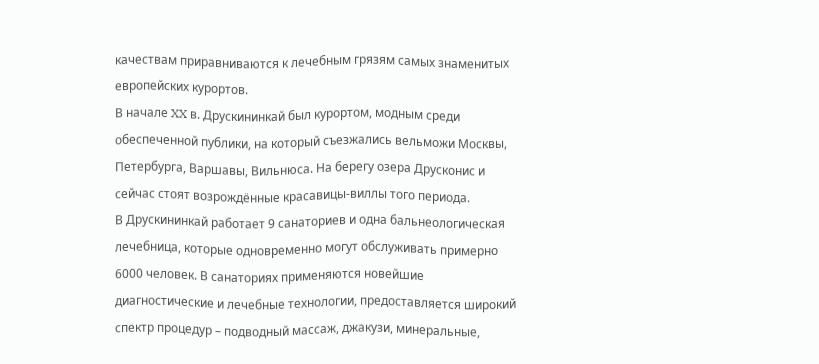качествам приравниваются к лечебным грязям самых знаменитых европейских курортов.
В начале XX в. Друскининкай был курортом, модным среди обеспеченной публики, на который съезжались вельможи Москвы, Петербурга, Варшавы, Вильнюса. На берегу озера Друсконис и сейчас стоят возрождённые красавицы-виллы того периода.
В Друскининкай работает 9 санаториев и одна бальнеологическая лечебница, которые одновременно могут обслуживать примерно 6000 человек. В санаториях применяются новейшие диагностические и лечебные технологии, предоставляется широкий спектр процедур – подводный массаж, джакузи, минеральные,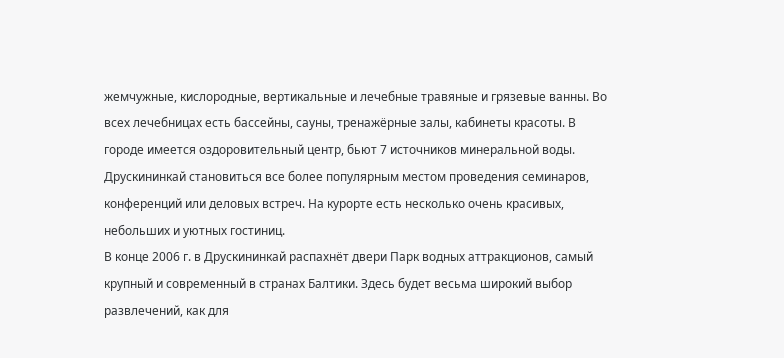жемчужные, кислородные, вертикальные и лечебные травяные и грязевые ванны. Во всех лечебницах есть бассейны, сауны, тренажёрные залы, кабинеты красоты. В городе имеется оздоровительный центр, бьют 7 источников минеральной воды.
Друскининкай становиться все более популярным местом проведения семинаров, конференций или деловых встреч. На курорте есть несколько очень красивых, небольших и уютных гостиниц.
В конце 2006 г. в Друскининкай распахнёт двери Парк водных аттракционов, самый крупный и современный в странах Балтики. Здесь будет весьма широкий выбор развлечений, как для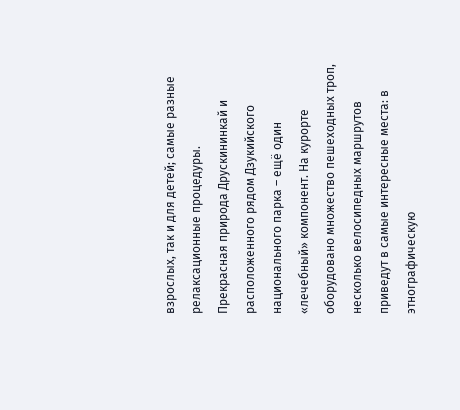взрослых, так и для детей; самые разные релаксационные процедуры.
Прекрасная природа Друскининкай и расположенного рядом Дзукийского национального парка – ещё один «лечебный» компонент. На курорте оборудовано множество пешеходных троп, несколько велосипедных маршрутов приведут в самые интересные места: в этнографическую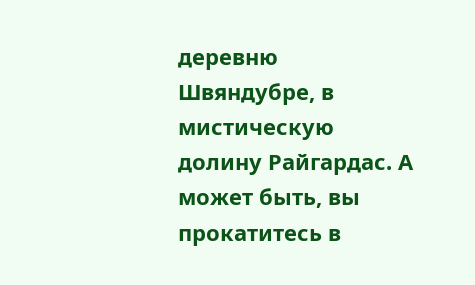деревню Швяндубре, в мистическую долину Райгардас. А может быть, вы прокатитесь в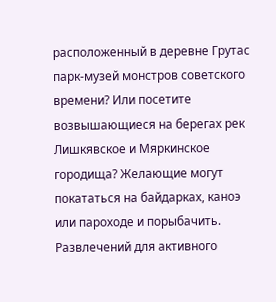расположенный в деревне Грутас парк-музей монстров советского времени? Или посетите возвышающиеся на берегах рек Лишкявское и Мяркинское городища? Желающие могут покататься на байдарках, каноэ или пароходе и порыбачить. Развлечений для активного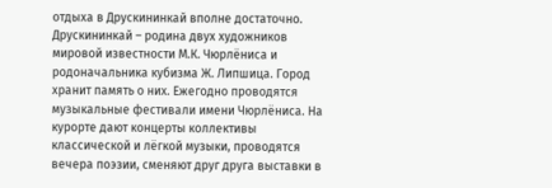отдыха в Друскининкай вполне достаточно.
Друскининкай – родина двух художников мировой известности М.К. Чюрлёниса и родоначальника кубизма Ж. Липшица. Город хранит память о них. Ежегодно проводятся музыкальные фестивали имени Чюрлёниса. На курорте дают концерты коллективы классической и лёгкой музыки, проводятся вечера поэзии, сменяют друг друга выставки в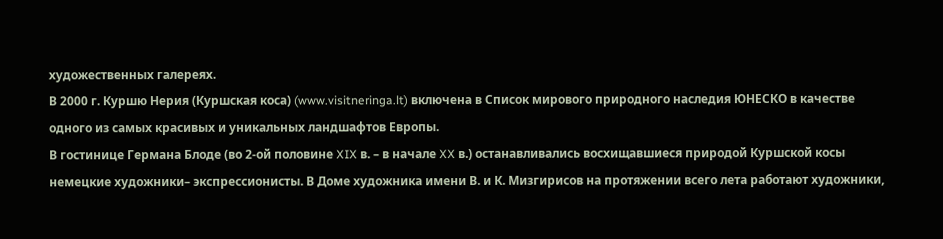художественных галереях.
В 2000 г. Куршю Нерия (Куршская коса) (www.visitneringa.lt) включена в Список мирового природного наследия ЮНЕСКО в качестве одного из самых красивых и уникальных ландшафтов Европы.
В гостинице Германа Блоде (во 2-ой половине XIX в. – в начале XX в.) останавливались восхищавшиеся природой Куршской косы немецкие художники– экспрессионисты. В Доме художника имени В. и К. Мизгирисов на протяжении всего лета работают художники,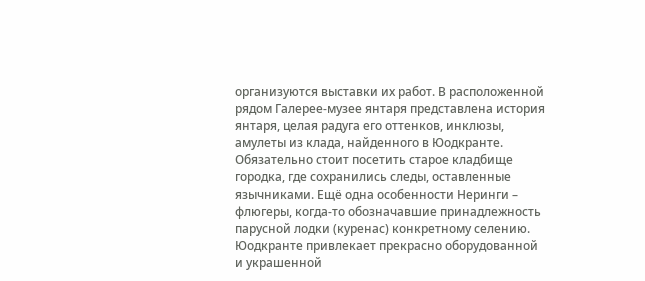организуются выставки их работ. В расположенной рядом Галерее-музее янтаря представлена история янтаря, целая радуга его оттенков, инклюзы, амулеты из клада, найденного в Юодкранте. Обязательно стоит посетить старое кладбище городка, где сохранились следы, оставленные язычниками. Ещё одна особенности Неринги – флюгеры, когда-то обозначавшие принадлежность парусной лодки (куренас) конкретному селению.
Юодкранте привлекает прекрасно оборудованной и украшенной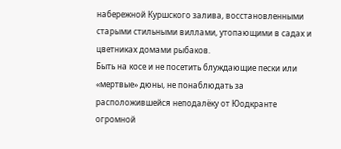набережной Куршского залива, восстановленными старыми стильными виллами, утопающими в садах и цветниках домами рыбаков.
Быть на косе и не посетить блуждающие пески или «мертвые» дюны, не понаблюдать за расположившейся неподалёку от Юодкранте огромной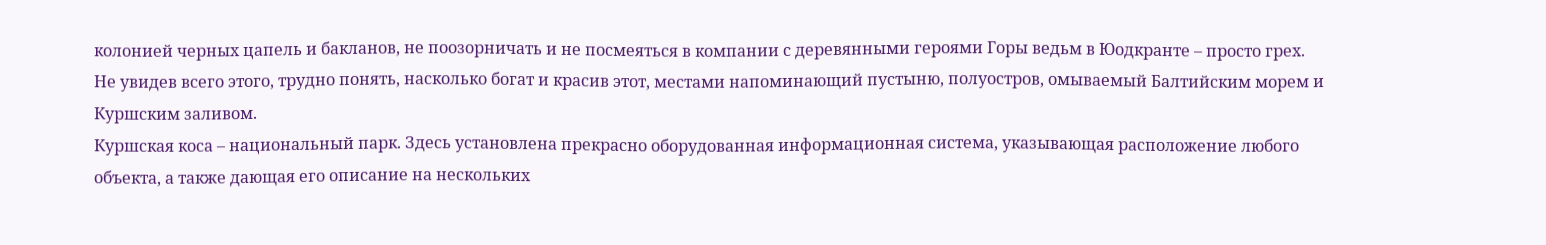колонией черных цапель и бакланов, не поозорничать и не посмеяться в компании с деревянными героями Горы ведьм в Юодкранте – просто грех. Не увидев всего этого, трудно понять, насколько богат и красив этот, местами напоминающий пустыню, полуостров, омываемый Балтийским морем и Куршским заливом.
Куршская коса – национальный парк. Здесь установлена прекрасно оборудованная информационная система, указывающая расположение любого объекта, а также дающая его описание на нескольких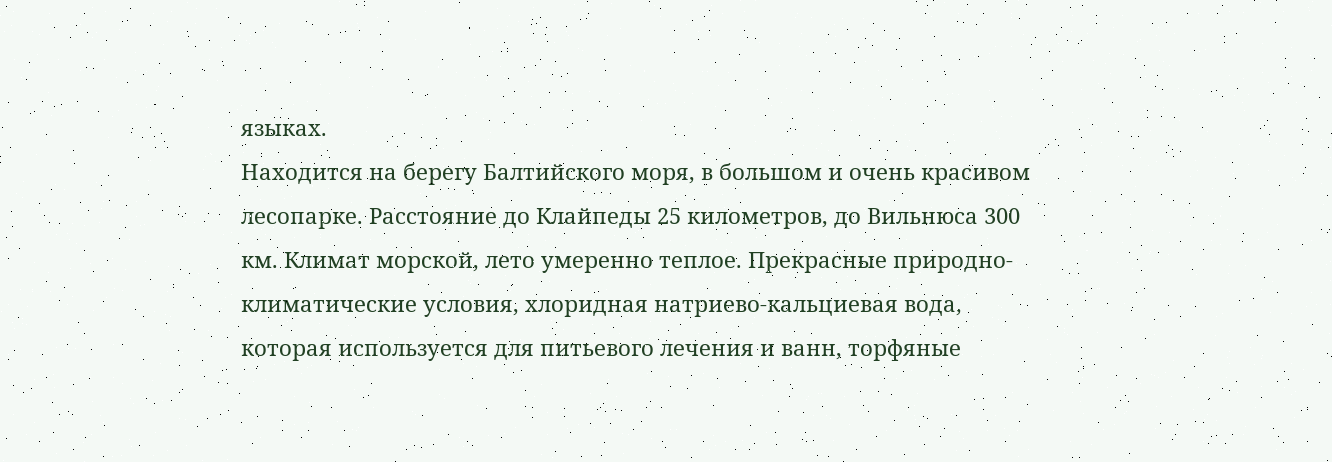языках.
Находится на берегу Балтийского моря, в большом и очень красивом лесопарке. Расстояние до Клайпеды 25 километров, до Вильнюса 300 км. Климат морской, лето умеренно теплое. Прекрасные природно-климатические условия, хлоридная натриево-кальциевая вода, которая используется для питьевого лечения и ванн, торфяные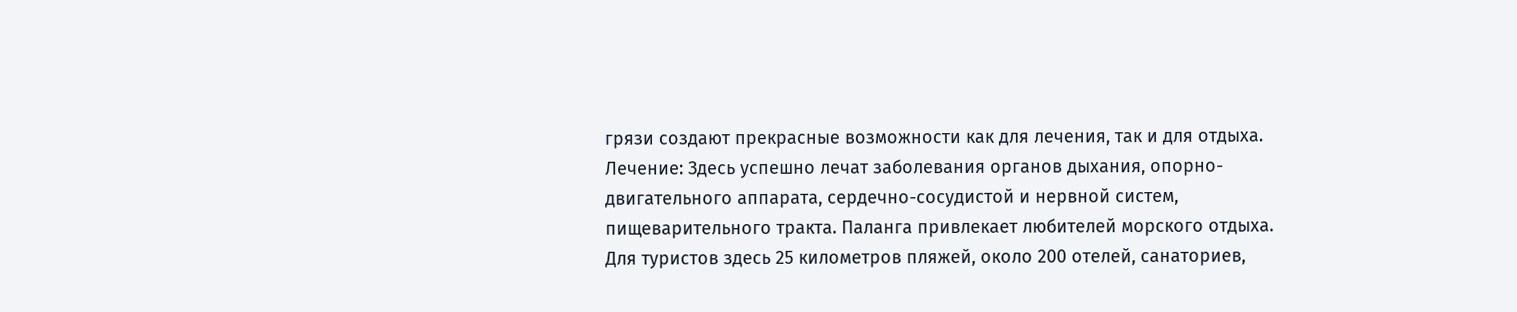грязи создают прекрасные возможности как для лечения, так и для отдыха. Лечение: Здесь успешно лечат заболевания органов дыхания, опорно-двигательного аппарата, сердечно-сосудистой и нервной систем, пищеварительного тракта. Паланга привлекает любителей морского отдыха.
Для туристов здесь 25 километров пляжей, около 200 отелей, санаториев,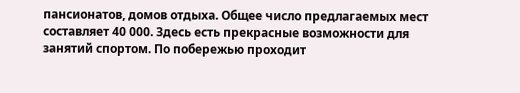пансионатов, домов отдыха. Общее число предлагаемых мест составляет 40 000. Здесь есть прекрасные возможности для занятий спортом. По побережью проходит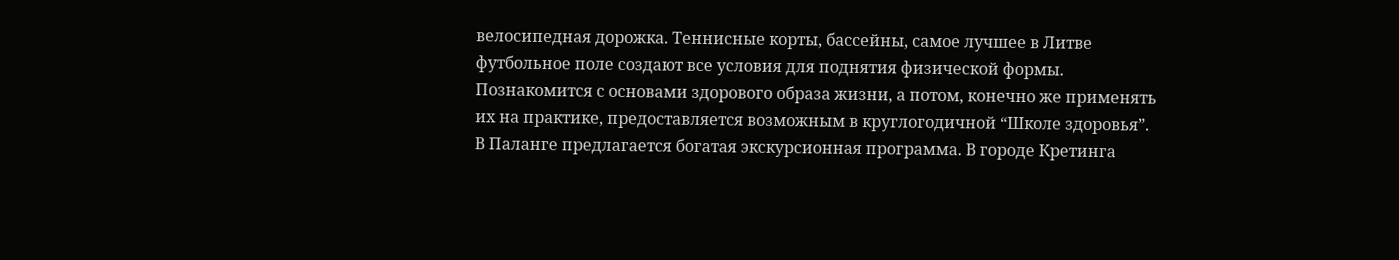велосипедная дорожка. Теннисные корты, бассейны, самое лучшее в Литве футбольное поле создают все условия для поднятия физической формы. Познакомится с основами здорового образа жизни, а потом, конечно же применять их на практике, предоставляется возможным в круглогодичной “Школе здоровья”.
В Паланге предлагается богатая экскурсионная программа. В городе Кретинга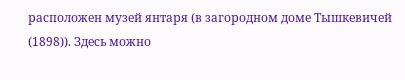расположен музей янтаря (в загородном доме Тышкевичей (1898)). Здесь можно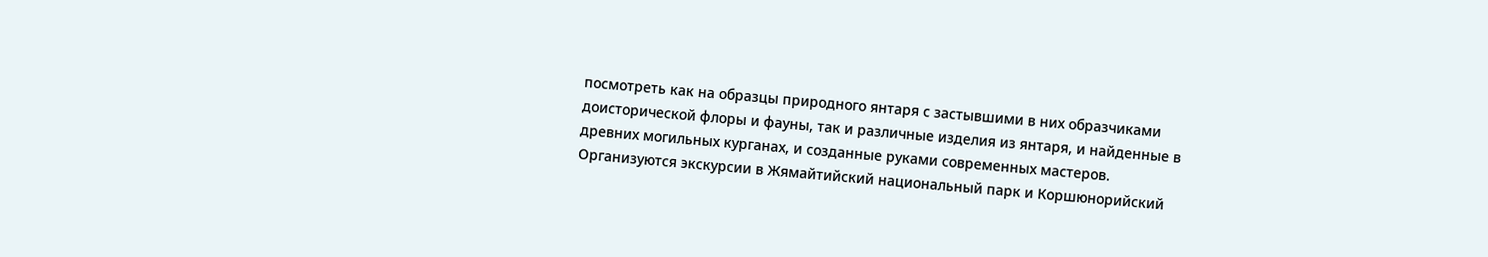посмотреть как на образцы природного янтаря с застывшими в них образчиками доисторической флоры и фауны, так и различные изделия из янтаря, и найденные в древних могильных курганах, и созданные руками современных мастеров.
Организуются экскурсии в Жямайтийский национальный парк и Коршюнорийский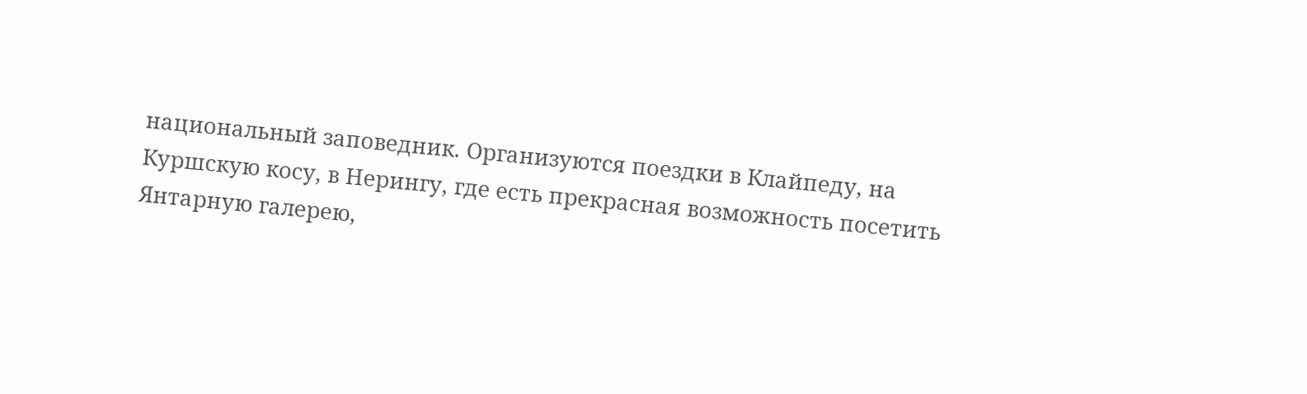национальный заповедник. Организуются поездки в Клайпеду, на Куршскую косу, в Нерингу, где есть прекрасная возможность посетить Янтарную галерею,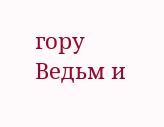гору Ведьм и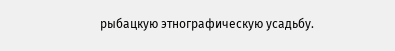рыбацкую этнографическую усадьбу.